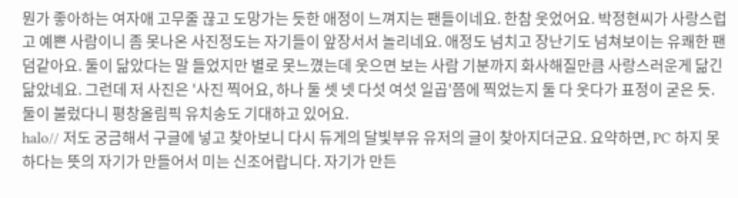뭔가 좋아하는 여자애 고무줄 끊고 도망가는 듯한 애정이 느껴지는 팬들이네요. 한참 웃었어요. 박정현씨가 사랑스럽고 예쁜 사람이니 좀 못나온 사진정도는 자기들이 앞장서서 놀리네요. 애정도 넘치고 장난기도 넘쳐보이는 유쾌한 팬덤같아요. 둘이 닮았다는 말 들었지만 별로 못느꼈는데 웃으면 보는 사람 기분까지 화사해질만큼 사랑스러운게 닮긴 닮았네요. 그런데 저 사진은 '사진 찍어요, 하나 둘 셋 넷 다섯 여섯 일곱'쯤에 찍었는지 둘 다 웃다가 표정이 굳은 듯. 둘이 불렀다니 평창올림픽 유치송도 기대하고 있어요.
halo// 저도 궁금해서 구글에 넣고 찾아보니 다시 듀게의 달빛부유 유저의 글이 찾아지더군요. 요약하면, PC 하지 못하다는 뜻의 자기가 만들어서 미는 신조어랍니다. 자기가 만든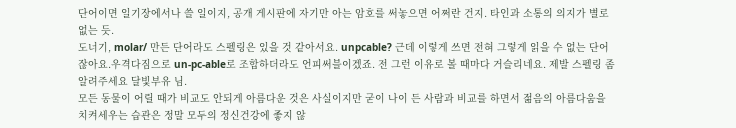단어이면 일기장에서나 쓸 일이지, 공개 게시판에 자기만 아는 암호를 써놓으면 어쩌란 건지. 타인과 소통의 의지가 별로 없는 듯.
도너기, molar/ 만든 단어라도 스펠링은 있을 것 같아서요. unpcable? 근데 이렇게 쓰면 전혀 그렇게 읽을 수 없는 단어잖아요.우격다짐으로 un-pc-able로 조합하더라도 언피써블이겠죠. 전 그런 이유로 볼 때마다 거슬리네요. 제발 스펠링 좀 알려주세요 달빛부유 님.
모든 동물이 어릴 때가 비교도 안되게 아름다운 것은 사실이지만 굳이 나이 든 사람과 비교를 하면서 젊음의 아름다움을 치켜세우는 습관은 정말 모두의 정신건강에 좋지 않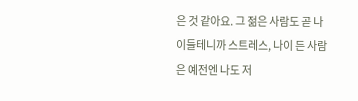은 것 같아요. 그 젊은 사람도 곧 나이들테니까 스트레스, 나이 든 사람은 예전엔 나도 저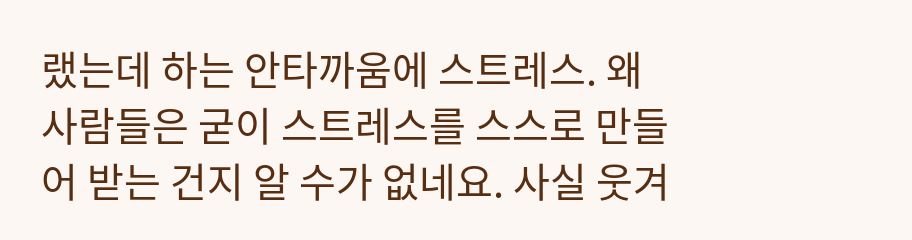랬는데 하는 안타까움에 스트레스. 왜 사람들은 굳이 스트레스를 스스로 만들어 받는 건지 알 수가 없네요. 사실 웃겨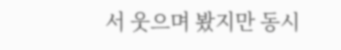서 웃으며 봤지만 동시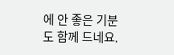에 안 좋은 기분도 함께 드네요.